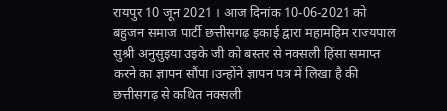रायपुर 10 जून 2021 । आज दिनांक 10-06-2021 को बहुजन समाज पार्टी छत्तीसगढ़ इकाई द्वारा महामहिम राज्यपाल सुश्री अनुसुइया उइके जी को बस्तर से नक्सली हिंसा समाप्त करने का ज्ञापन सौंपा।उन्होंने ज्ञापन पत्र में लिखा है की छत्तीसगढ़ से कथित नक्सली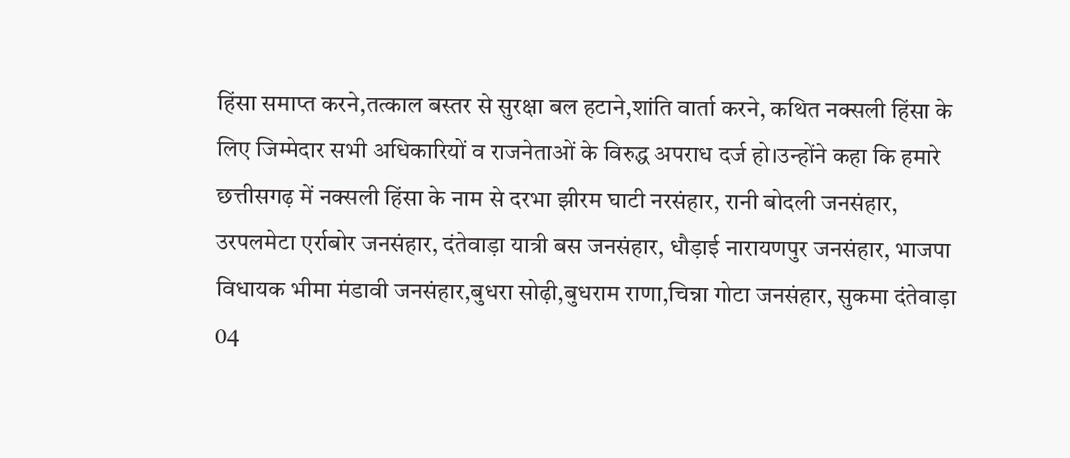हिंसा समाप्त करने,तत्काल बस्तर से सुरक्षा बल हटाने,शांति वार्ता करने, कथित नक्सली हिंसा के लिए जिम्मेदार सभी अधिकारियों व राजनेताओं के विरुद्ध अपराध दर्ज हो।उन्होंने कहा कि हमारे छत्तीसगढ़ में नक्सली हिंसा के नाम से दरभा झीरम घाटी नरसंहार, रानी बोदली जनसंहार, उरपलमेटा एर्राबोर जनसंहार, दंतेवाड़ा यात्री बस जनसंहार, धौड़ाई नारायणपुर जनसंहार, भाजपा विधायक भीमा मंडावी जनसंहार,बुधरा सोढ़ी,बुधराम राणा,चिन्ना गोटा जनसंहार, सुकमा दंतेवाड़ा 04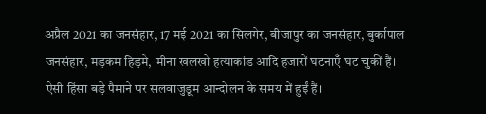अप्रैल 2021 का जनसंहार, 17 मई 2021 का सिलगेर, बीजापुर का जनसंहार, बुर्कापाल जनसंहार, मड़कम हिड़मे, मीना खलखो हत्याकांड आदि हजारों घटनाएँ घट चुकीं हैं। ऐसी हिंसा बड़े पैमाने पर सलवाजुडूम आन्दोलन के समय में हुईं हैं।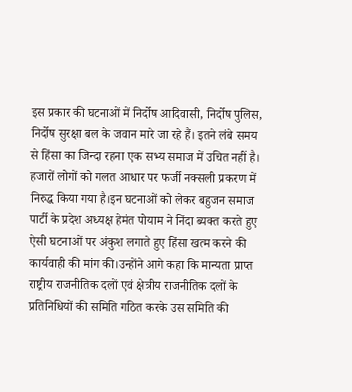इस प्रकार की घटनाओं में निर्दोष आदिवासी, निर्दोष पुलिस, निर्दोष सुरक्षा बल के जवान मारे जा रहे हैं। इतने लंबे समय से हिंसा का जिन्दा रहना एक सभ्य समाज में उचित नहीं है। हजारों लोगों को गलत आधार पर फर्जी नक्सली प्रकरण में निरुद्ध किया गया है।इन घटनाओं को लेकर बहुजन समाज पार्टी के प्रदेश अध्यक्ष हेमंत पोयाम ने निंदा ब्यक्त करते हुए ऐसी घटनाओं पर अंकुश लगाते हुए हिंसा खत्म करने की कार्यवाही की मांग की।उन्होंने आगे कहा कि मान्यता प्राप्त राष्ट्रीय राजनीतिक दलों एवं क्षेत्रीय राजनीतिक दलों के प्रतिनिधियों की समिति गठित करके उस समिति की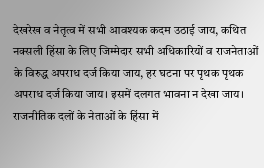देखरेख व नेतृत्व में सभी आवश्यक कदम उठाई जाय, कथित नक्सली हिंसा के लिए जिम्मेदार सभी अधिकारियों व राजनेताओं के विरुद्ध अपराध दर्ज किया जाय, हर घटना पर पृथक पृथक अपराध दर्ज किया जाय। इसमें दलगत भावना न देखा जाय। राजनीतिक दलों के नेताओं के हिंसा में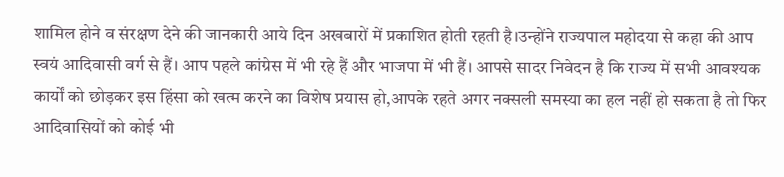शामिल होने व संरक्षण देने की जानकारी आये दिन अखबारों में प्रकाशित होती रहती है।उन्होंने राज्यपाल महोदया से कहा की आप स्वयं आदिवासी वर्ग से हैं। आप पहले कांग्रेस में भी रहे हैं और भाजपा में भी हैं। आपसे सादर निवेदन है कि राज्य में सभी आवश्यक कार्यों को छोड़कर इस हिंसा को खत्म करने का विशेष प्रयास हो,आपके रहते अगर नक्सली समस्या का हल नहीं हो सकता है तो फिर आदिवासियों को कोई भी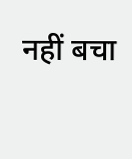नहीं बचा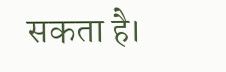सकता है।